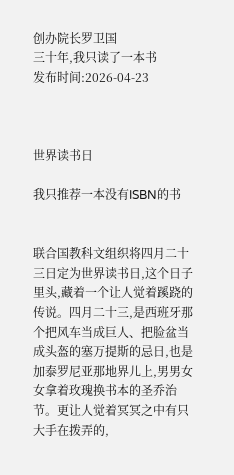创办院长罗卫国
三十年,我只读了一本书
发布时间:2026-04-23



世界读书日

我只推荐一本没有ISBN的书


联合国教科文组织将四月二十三日定为世界读书日,这个日子里头,藏着一个让人觉着蹊跷的传说。四月二十三,是西班牙那个把风车当成巨人、把脸盆当成头盔的塞万提斯的忌日,也是加泰罗尼亚那地界儿上,男男女女拿着玫瑰换书本的圣乔治节。更让人觉着冥冥之中有只大手在拨弄的,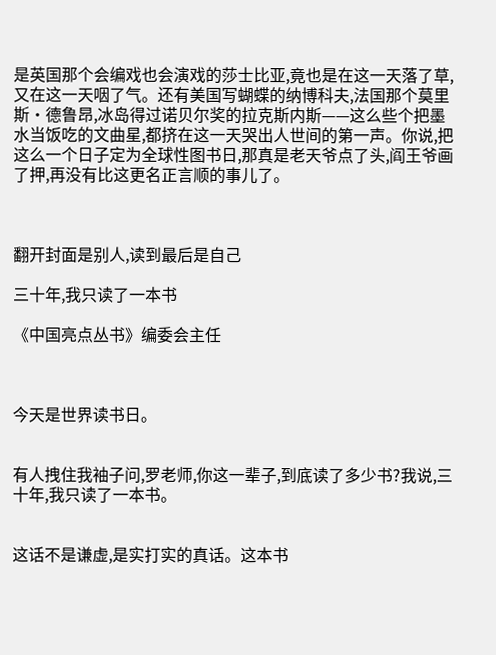是英国那个会编戏也会演戏的莎士比亚,竟也是在这一天落了草,又在这一天咽了气。还有美国写蝴蝶的纳博科夫,法国那个莫里斯•德鲁昂,冰岛得过诺贝尔奖的拉克斯内斯——这么些个把墨水当饭吃的文曲星,都挤在这一天哭出人世间的第一声。你说,把这么一个日子定为全球性图书日,那真是老天爷点了头,阎王爷画了押,再没有比这更名正言顺的事儿了。



翻开封面是别人,读到最后是自己

三十年,我只读了一本书

《中国亮点丛书》编委会主任



今天是世界读书日。


有人拽住我袖子问,罗老师,你这一辈子,到底读了多少书?我说,三十年,我只读了一本书。


这话不是谦虚,是实打实的真话。这本书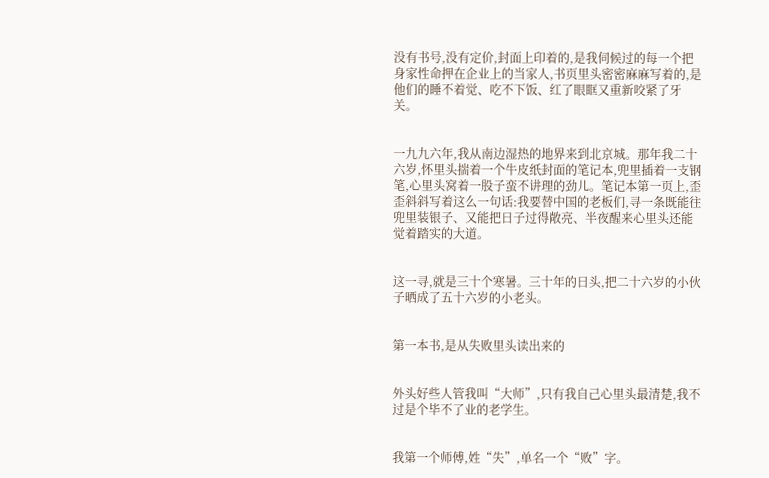没有书号,没有定价,封面上印着的,是我伺候过的每一个把身家性命押在企业上的当家人,书页里头密密麻麻写着的,是他们的睡不着觉、吃不下饭、红了眼眶又重新咬紧了牙关。


一九九六年,我从南边湿热的地界来到北京城。那年我二十六岁,怀里头揣着一个牛皮纸封面的笔记本,兜里插着一支钢笔,心里头窝着一股子蛮不讲理的劲儿。笔记本第一页上,歪歪斜斜写着这么一句话:我要替中国的老板们,寻一条既能往兜里装银子、又能把日子过得敞亮、半夜醒来心里头还能觉着踏实的大道。


这一寻,就是三十个寒暑。三十年的日头,把二十六岁的小伙子晒成了五十六岁的小老头。


第一本书,是从失败里头读出来的


外头好些人管我叫“大师”,只有我自己心里头最清楚,我不过是个毕不了业的老学生。


我第一个师傅,姓“失”,单名一个“败”字。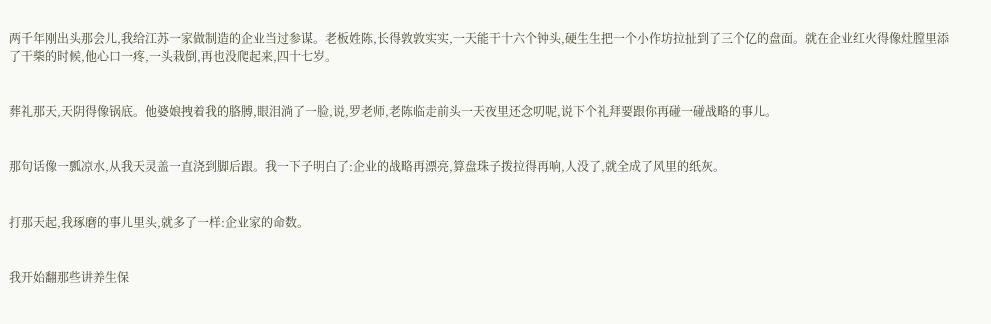两千年刚出头那会儿,我给江苏一家做制造的企业当过参谋。老板姓陈,长得敦敦实实,一天能干十六个钟头,硬生生把一个小作坊拉扯到了三个亿的盘面。就在企业红火得像灶膛里添了干柴的时候,他心口一疼,一头栽倒,再也没爬起来,四十七岁。


葬礼那天,天阴得像锅底。他婆娘拽着我的胳膊,眼泪淌了一脸,说,罗老师,老陈临走前头一天夜里还念叨呢,说下个礼拜要跟你再碰一碰战略的事儿。


那句话像一瓢凉水,从我天灵盖一直浇到脚后跟。我一下子明白了:企业的战略再漂亮,算盘珠子拨拉得再响,人没了,就全成了风里的纸灰。


打那天起,我琢磨的事儿里头,就多了一样:企业家的命数。


我开始翻那些讲养生保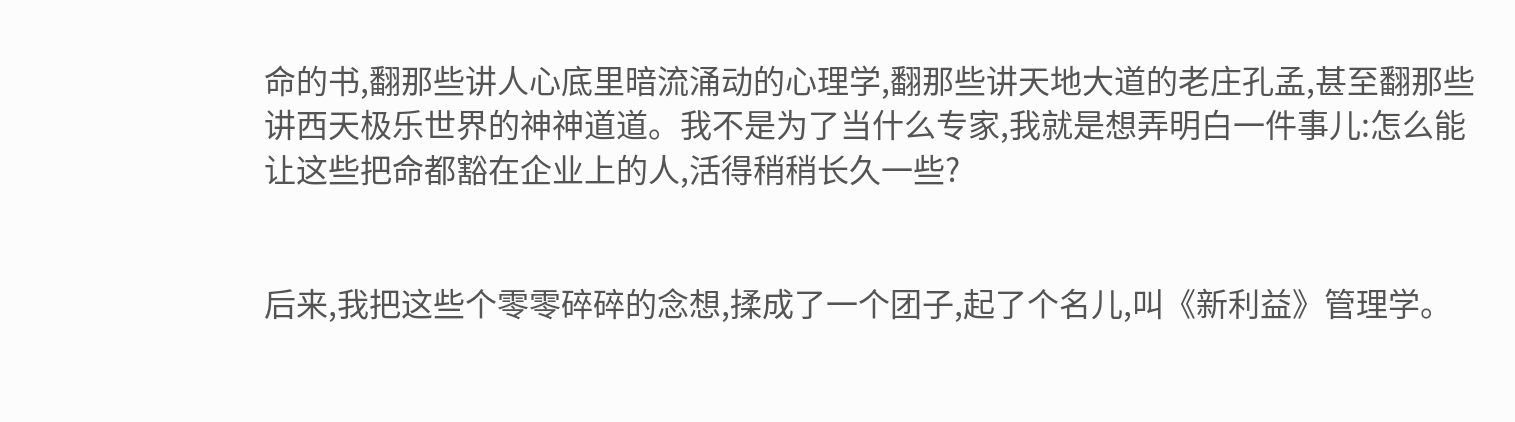命的书,翻那些讲人心底里暗流涌动的心理学,翻那些讲天地大道的老庄孔孟,甚至翻那些讲西天极乐世界的神神道道。我不是为了当什么专家,我就是想弄明白一件事儿:怎么能让这些把命都豁在企业上的人,活得稍稍长久一些?


后来,我把这些个零零碎碎的念想,揉成了一个团子,起了个名儿,叫《新利益》管理学。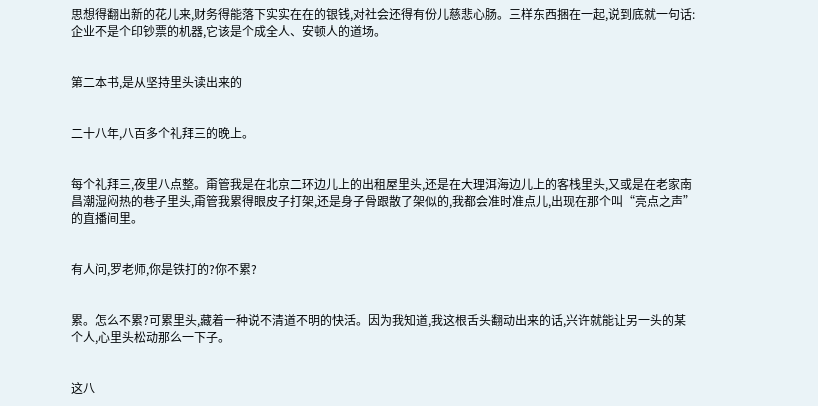思想得翻出新的花儿来,财务得能落下实实在在的银钱,对社会还得有份儿慈悲心肠。三样东西捆在一起,说到底就一句话:企业不是个印钞票的机器,它该是个成全人、安顿人的道场。


第二本书,是从坚持里头读出来的


二十八年,八百多个礼拜三的晚上。


每个礼拜三,夜里八点整。甭管我是在北京二环边儿上的出租屋里头,还是在大理洱海边儿上的客栈里头,又或是在老家南昌潮湿闷热的巷子里头,甭管我累得眼皮子打架,还是身子骨跟散了架似的,我都会准时准点儿,出现在那个叫“亮点之声”的直播间里。


有人问,罗老师,你是铁打的?你不累?


累。怎么不累?可累里头,藏着一种说不清道不明的快活。因为我知道,我这根舌头翻动出来的话,兴许就能让另一头的某个人,心里头松动那么一下子。


这八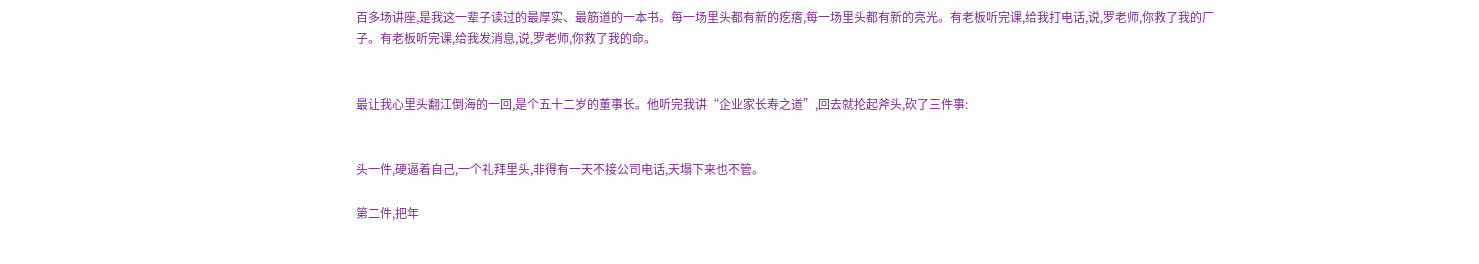百多场讲座,是我这一辈子读过的最厚实、最筋道的一本书。每一场里头都有新的疙瘩,每一场里头都有新的亮光。有老板听完课,给我打电话,说,罗老师,你救了我的厂子。有老板听完课,给我发消息,说,罗老师,你救了我的命。


最让我心里头翻江倒海的一回,是个五十二岁的董事长。他听完我讲“企业家长寿之道”,回去就抡起斧头,砍了三件事:


头一件,硬逼着自己,一个礼拜里头,非得有一天不接公司电话,天塌下来也不管。

第二件,把年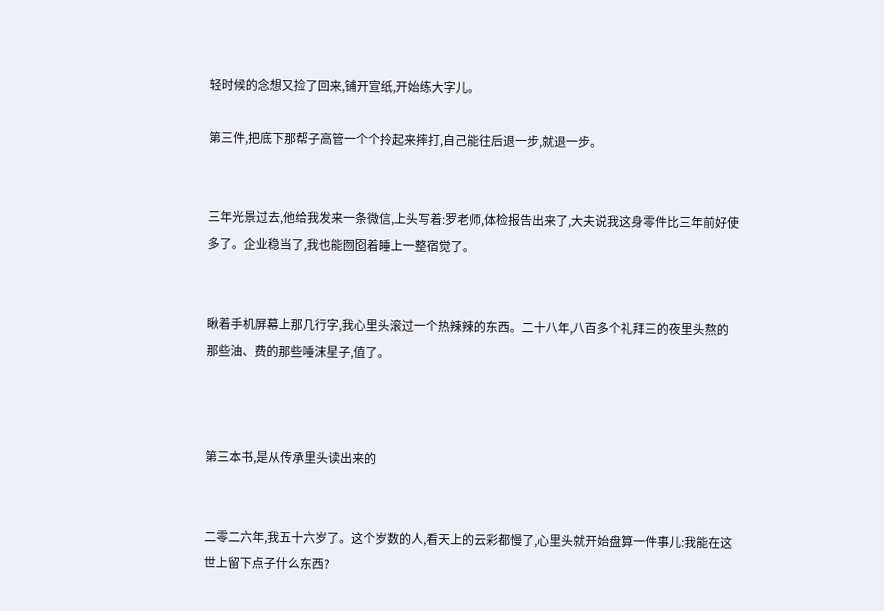轻时候的念想又捡了回来,铺开宣纸,开始练大字儿。

第三件,把底下那帮子高管一个个拎起来摔打,自己能往后退一步,就退一步。


三年光景过去,他给我发来一条微信,上头写着:罗老师,体检报告出来了,大夫说我这身零件比三年前好使多了。企业稳当了,我也能囫囵着睡上一整宿觉了。


瞅着手机屏幕上那几行字,我心里头滚过一个热辣辣的东西。二十八年,八百多个礼拜三的夜里头熬的那些油、费的那些唾沫星子,值了。



第三本书,是从传承里头读出来的


二零二六年,我五十六岁了。这个岁数的人,看天上的云彩都慢了,心里头就开始盘算一件事儿:我能在这世上留下点子什么东西?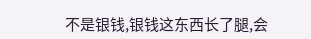不是银钱,银钱这东西长了腿,会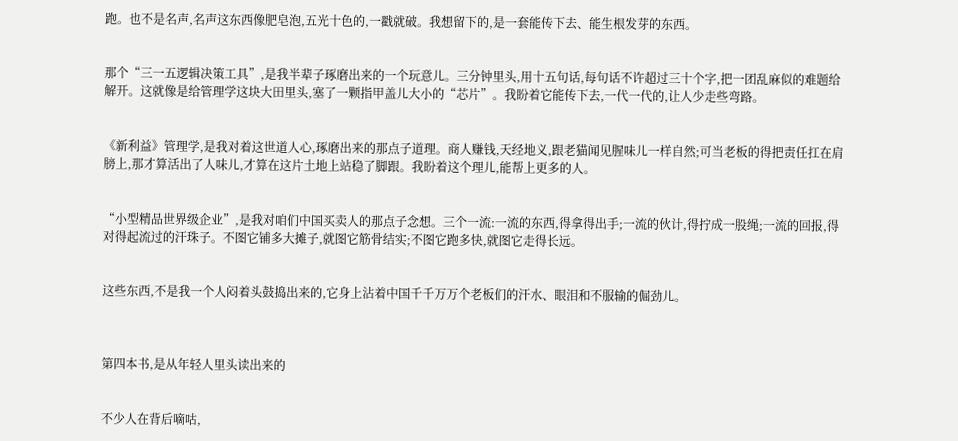跑。也不是名声,名声这东西像肥皂泡,五光十色的,一戳就破。我想留下的,是一套能传下去、能生根发芽的东西。


那个“三一五逻辑决策工具”,是我半辈子琢磨出来的一个玩意儿。三分钟里头,用十五句话,每句话不许超过三十个字,把一团乱麻似的难题给解开。这就像是给管理学这块大田里头,塞了一颗指甲盖儿大小的“芯片”。我盼着它能传下去,一代一代的,让人少走些弯路。


《新利益》管理学,是我对着这世道人心,琢磨出来的那点子道理。商人赚钱,天经地义,跟老猫闻见腥味儿一样自然;可当老板的得把责任扛在肩膀上,那才算活出了人味儿,才算在这片土地上站稳了脚跟。我盼着这个理儿,能帮上更多的人。


“小型精品世界级企业”,是我对咱们中国买卖人的那点子念想。三个一流:一流的东西,得拿得出手;一流的伙计,得拧成一股绳;一流的回报,得对得起流过的汗珠子。不图它铺多大摊子,就图它筋骨结实;不图它跑多快,就图它走得长远。


这些东西,不是我一个人闷着头鼓捣出来的,它身上沾着中国千千万万个老板们的汗水、眼泪和不服输的倔劲儿。



第四本书,是从年轻人里头读出来的


不少人在背后嘀咕,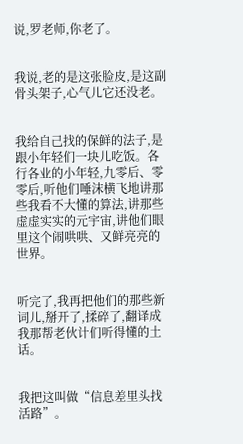说,罗老师,你老了。


我说,老的是这张脸皮,是这副骨头架子,心气儿它还没老。


我给自己找的保鲜的法子,是跟小年轻们一块儿吃饭。各行各业的小年轻,九零后、零零后,听他们唾沫横飞地讲那些我看不大懂的算法,讲那些虚虚实实的元宇宙,讲他们眼里这个闹哄哄、又鲜亮亮的世界。


听完了,我再把他们的那些新词儿,掰开了,揉碎了,翻译成我那帮老伙计们听得懂的土话。


我把这叫做“信息差里头找活路”。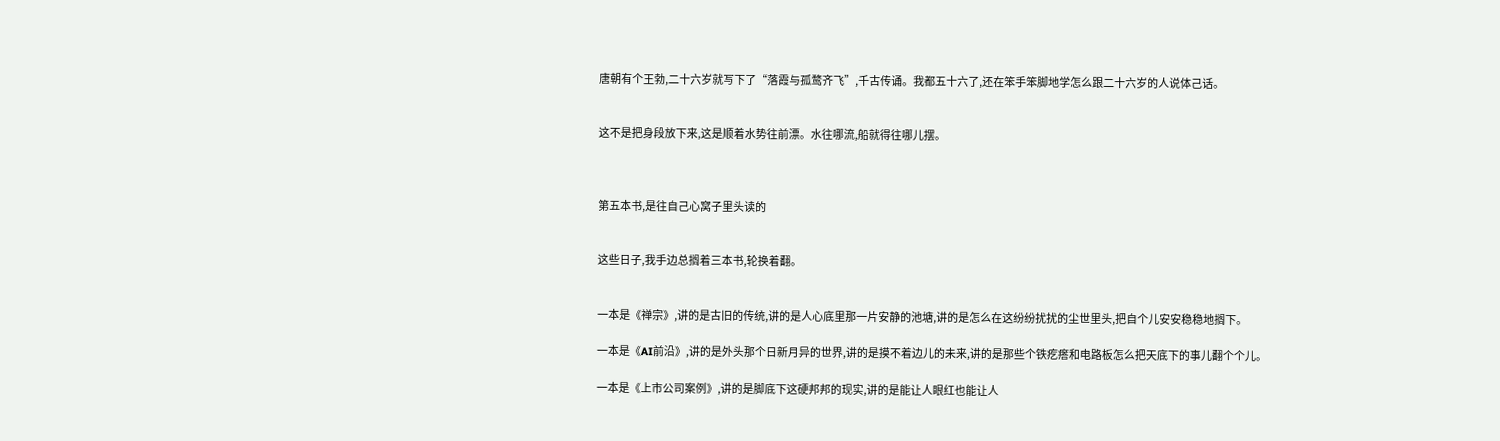唐朝有个王勃,二十六岁就写下了“落霞与孤鹜齐飞”,千古传诵。我都五十六了,还在笨手笨脚地学怎么跟二十六岁的人说体己话。


这不是把身段放下来,这是顺着水势往前漂。水往哪流,船就得往哪儿摆。



第五本书,是往自己心窝子里头读的


这些日子,我手边总搁着三本书,轮换着翻。


一本是《禅宗》,讲的是古旧的传统,讲的是人心底里那一片安静的池塘,讲的是怎么在这纷纷扰扰的尘世里头,把自个儿安安稳稳地搁下。

一本是《AI前沿》,讲的是外头那个日新月异的世界,讲的是摸不着边儿的未来,讲的是那些个铁疙瘩和电路板怎么把天底下的事儿翻个个儿。

一本是《上市公司案例》,讲的是脚底下这硬邦邦的现实,讲的是能让人眼红也能让人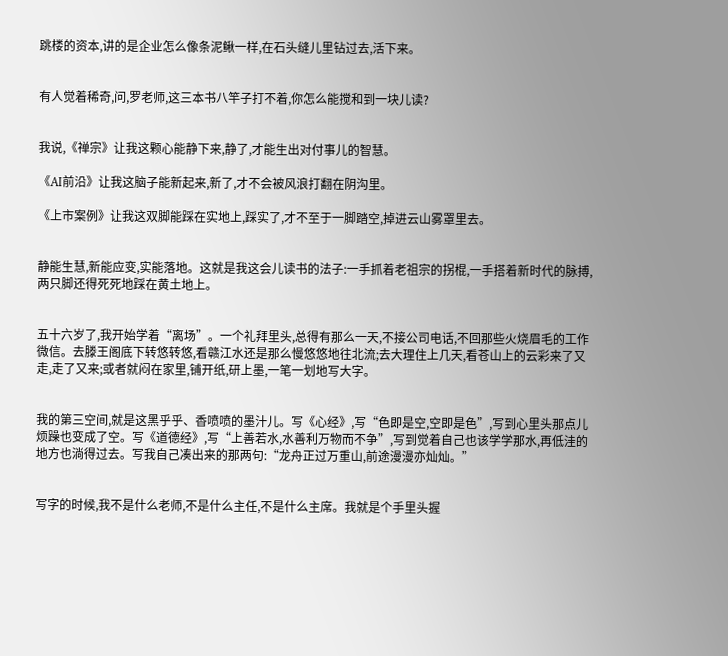跳楼的资本,讲的是企业怎么像条泥鳅一样,在石头缝儿里钻过去,活下来。


有人觉着稀奇,问,罗老师,这三本书八竿子打不着,你怎么能搅和到一块儿读?


我说,《禅宗》让我这颗心能静下来,静了,才能生出对付事儿的智慧。

《AI前沿》让我这脑子能新起来,新了,才不会被风浪打翻在阴沟里。

《上市案例》让我这双脚能踩在实地上,踩实了,才不至于一脚踏空,掉进云山雾罩里去。


静能生慧,新能应变,实能落地。这就是我这会儿读书的法子:一手抓着老祖宗的拐棍,一手搭着新时代的脉搏,两只脚还得死死地踩在黄土地上。


五十六岁了,我开始学着“离场”。一个礼拜里头,总得有那么一天,不接公司电话,不回那些火烧眉毛的工作微信。去滕王阁底下转悠转悠,看赣江水还是那么慢悠悠地往北流;去大理住上几天,看苍山上的云彩来了又走,走了又来;或者就闷在家里,铺开纸,研上墨,一笔一划地写大字。


我的第三空间,就是这黑乎乎、香喷喷的墨汁儿。写《心经》,写“色即是空,空即是色”,写到心里头那点儿烦躁也变成了空。写《道德经》,写“上善若水,水善利万物而不争”,写到觉着自己也该学学那水,再低洼的地方也淌得过去。写我自己凑出来的那两句:“龙舟正过万重山,前途漫漫亦灿灿。”


写字的时候,我不是什么老师,不是什么主任,不是什么主席。我就是个手里头握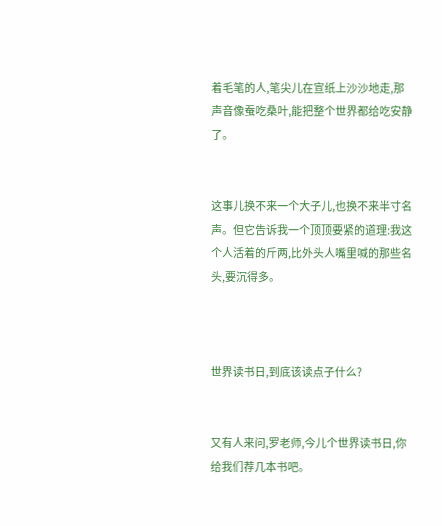着毛笔的人,笔尖儿在宣纸上沙沙地走,那声音像蚕吃桑叶,能把整个世界都给吃安静了。


这事儿换不来一个大子儿,也换不来半寸名声。但它告诉我一个顶顶要紧的道理:我这个人活着的斤两,比外头人嘴里喊的那些名头,要沉得多。



世界读书日,到底该读点子什么?


又有人来问,罗老师,今儿个世界读书日,你给我们荐几本书吧。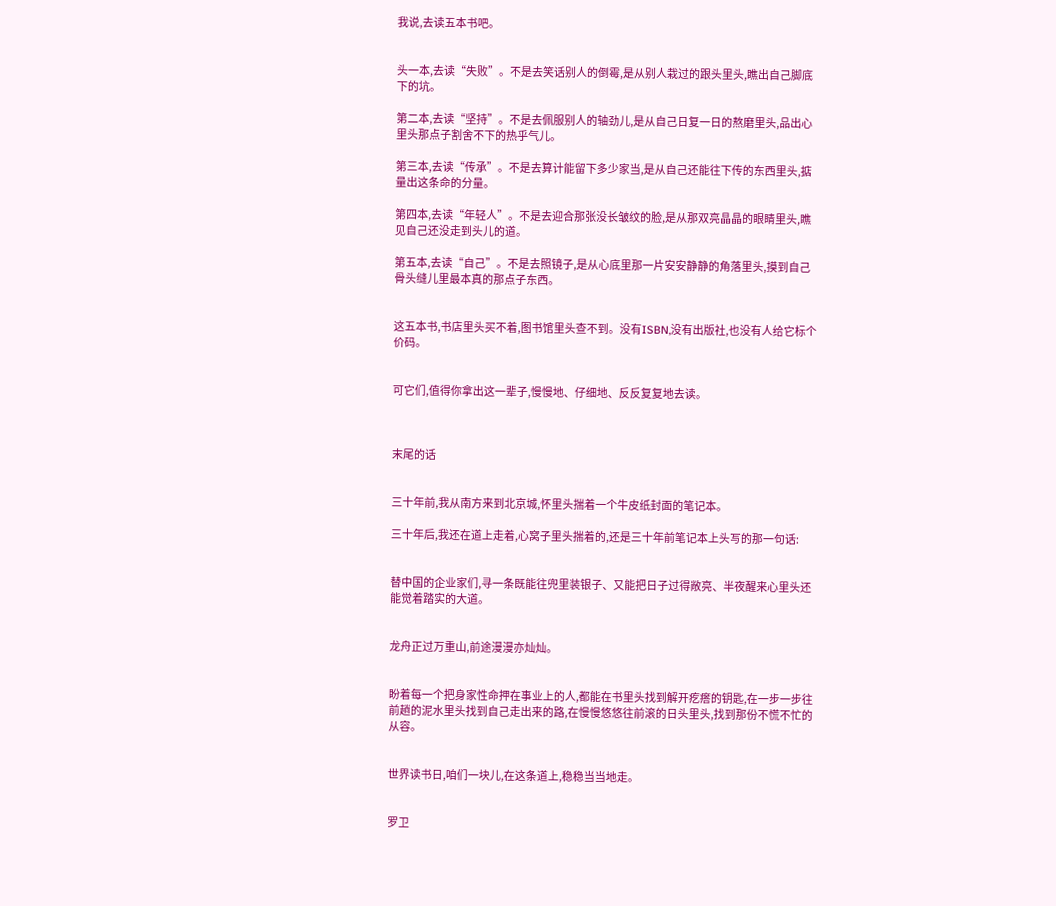我说,去读五本书吧。


头一本,去读“失败”。不是去笑话别人的倒霉,是从别人栽过的跟头里头,瞧出自己脚底下的坑。

第二本,去读“坚持”。不是去佩服别人的轴劲儿,是从自己日复一日的熬磨里头,品出心里头那点子割舍不下的热乎气儿。

第三本,去读“传承”。不是去算计能留下多少家当,是从自己还能往下传的东西里头,掂量出这条命的分量。

第四本,去读“年轻人”。不是去迎合那张没长皱纹的脸,是从那双亮晶晶的眼睛里头,瞧见自己还没走到头儿的道。

第五本,去读“自己”。不是去照镜子,是从心底里那一片安安静静的角落里头,摸到自己骨头缝儿里最本真的那点子东西。


这五本书,书店里头买不着,图书馆里头查不到。没有ISBN,没有出版社,也没有人给它标个价码。


可它们,值得你拿出这一辈子,慢慢地、仔细地、反反复复地去读。



末尾的话


三十年前,我从南方来到北京城,怀里头揣着一个牛皮纸封面的笔记本。

三十年后,我还在道上走着,心窝子里头揣着的,还是三十年前笔记本上头写的那一句话:


替中国的企业家们,寻一条既能往兜里装银子、又能把日子过得敞亮、半夜醒来心里头还能觉着踏实的大道。


龙舟正过万重山,前途漫漫亦灿灿。


盼着每一个把身家性命押在事业上的人,都能在书里头找到解开疙瘩的钥匙,在一步一步往前趟的泥水里头找到自己走出来的路,在慢慢悠悠往前滚的日头里头,找到那份不慌不忙的从容。


世界读书日,咱们一块儿,在这条道上,稳稳当当地走。


罗卫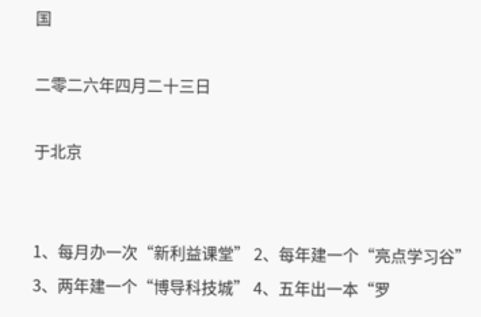国

二零二六年四月二十三日

于北京


1、每月办一次“新利益课堂” 2、每年建一个“亮点学习谷” 3、两年建一个“博导科技城” 4、五年出一本“罗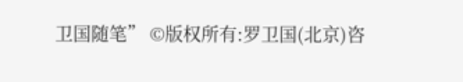卫国随笔” ©版权所有:罗卫国(北京)咨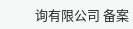询有限公司 备案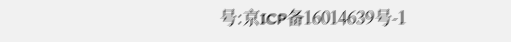号:京ICP备16014639号-1